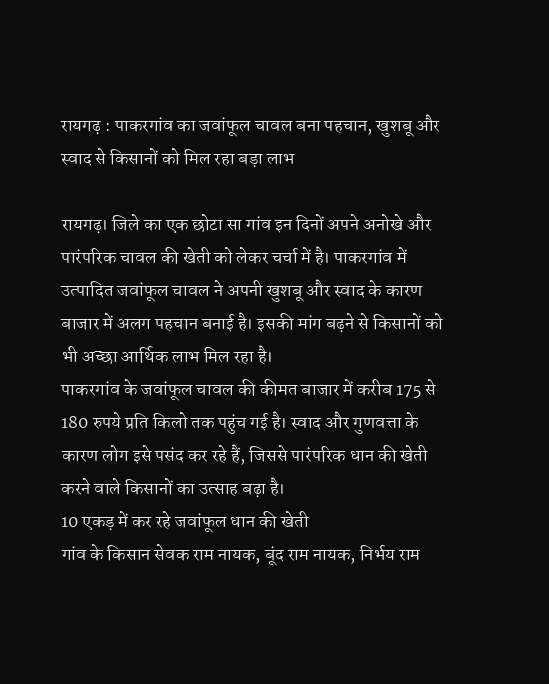रायगढ़ : पाकरगांव का जवांफूल चावल बना पहचान, खुशबू और स्वाद से किसानों को मिल रहा बड़ा लाभ

रायगढ़। जिले का एक छोटा सा गांव इन दिनों अपने अनोखे और पारंपरिक चावल की खेती को लेकर चर्चा में है। पाकरगांव में उत्पादित जवांफूल चावल ने अपनी खुशबू और स्वाद के कारण बाजार में अलग पहचान बनाई है। इसकी मांग बढ़ने से किसानों को भी अच्छा आर्थिक लाभ मिल रहा है।
पाकरगांव के जवांफूल चावल की कीमत बाजार में करीब 175 से 180 रुपये प्रति किलो तक पहुंच गई है। स्वाद और गुणवत्ता के कारण लोग इसे पसंद कर रहे हैं, जिससे पारंपरिक धान की खेती करने वाले किसानों का उत्साह बढ़ा है।
10 एकड़ में कर रहे जवांफूल धान की खेती
गांव के किसान सेवक राम नायक, बूंद राम नायक, निर्भय राम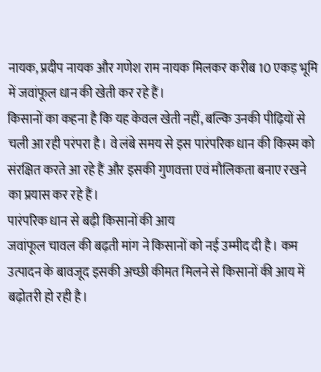नायक, प्रदीप नायक और गणेश राम नायक मिलकर करीब 10 एकड़ भूमि में जवांफूल धान की खेती कर रहे हैं।
किसानों का कहना है कि यह केवल खेती नहीं, बल्कि उनकी पीढ़ियों से चली आ रही परंपरा है। वे लंबे समय से इस पारंपरिक धान की किस्म को संरक्षित करते आ रहे हैं और इसकी गुणवत्ता एवं मौलिकता बनाए रखने का प्रयास कर रहे हैं।
पारंपरिक धान से बढ़ी किसानों की आय
जवांफूल चावल की बढ़ती मांग ने किसानों को नई उम्मीद दी है। कम उत्पादन के बावजूद इसकी अच्छी कीमत मिलने से किसानों की आय में बढ़ोतरी हो रही है।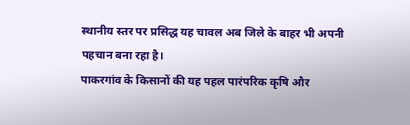स्थानीय स्तर पर प्रसिद्ध यह चावल अब जिले के बाहर भी अपनी पहचान बना रहा है।
पाकरगांव के किसानों की यह पहल पारंपरिक कृषि और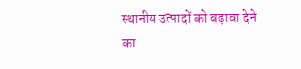स्थानीय उत्पादों को बढ़ावा देने का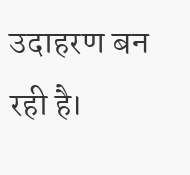उदाहरण बन रही है।